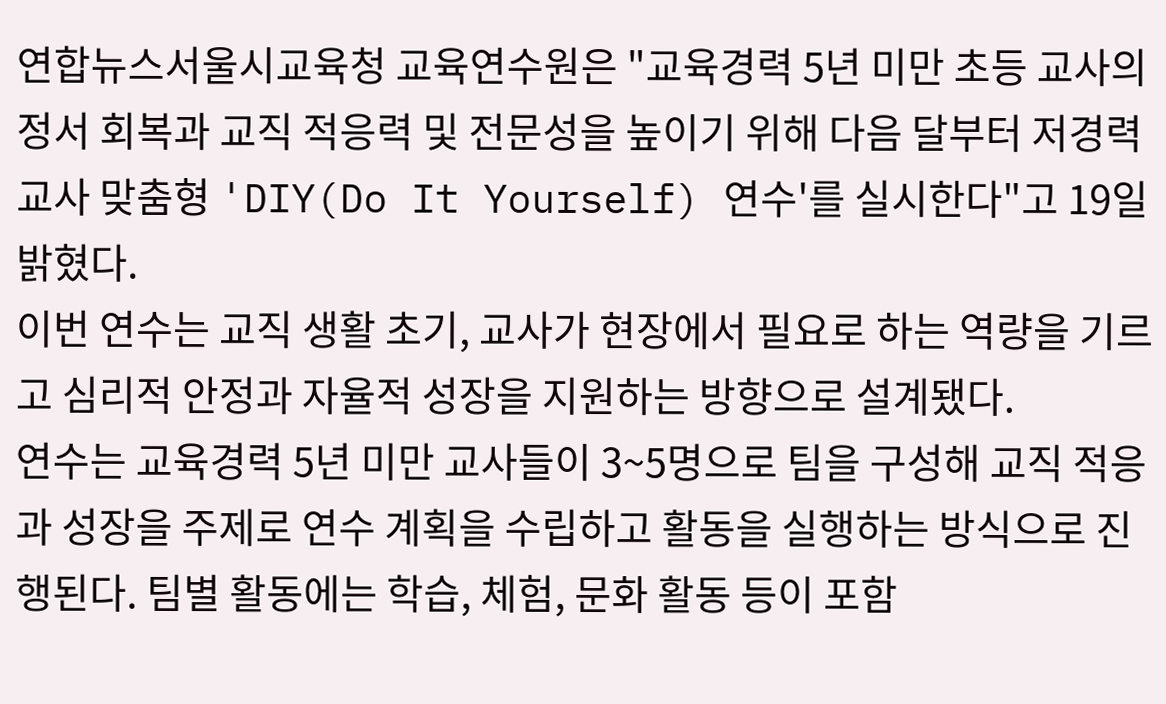연합뉴스서울시교육청 교육연수원은 "교육경력 5년 미만 초등 교사의 정서 회복과 교직 적응력 및 전문성을 높이기 위해 다음 달부터 저경력 교사 맞춤형 'DIY(Do It Yourself) 연수'를 실시한다"고 19일 밝혔다.
이번 연수는 교직 생활 초기, 교사가 현장에서 필요로 하는 역량을 기르고 심리적 안정과 자율적 성장을 지원하는 방향으로 설계됐다.
연수는 교육경력 5년 미만 교사들이 3~5명으로 팀을 구성해 교직 적응과 성장을 주제로 연수 계획을 수립하고 활동을 실행하는 방식으로 진행된다. 팀별 활동에는 학습, 체험, 문화 활동 등이 포함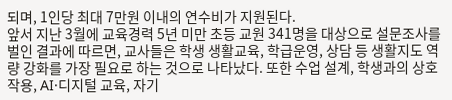되며, 1인당 최대 7만원 이내의 연수비가 지원된다.
앞서 지난 3월에 교육경력 5년 미만 초등 교원 341명을 대상으로 설문조사를 벌인 결과에 따르면, 교사들은 학생 생활교육, 학급운영, 상담 등 생활지도 역량 강화를 가장 필요로 하는 것으로 나타났다. 또한 수업 설계, 학생과의 상호작용, AI·디지털 교육, 자기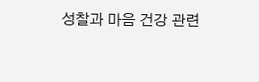성찰과 마음 건강 관련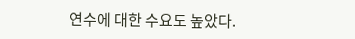연수에 대한 수요도 높았다.